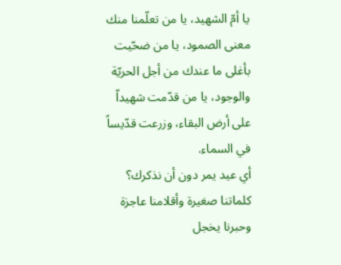يا أمّ الشهيد، يا من تعلّمنا منك معنى الصمود، يا من ضحّيت بأغلى ما عندك من أجل الحريّة والوجود، يا من قدّمت شهيداّ على أرض البقاء، وزرعت قدّيساً في السماء.
أي عيد يمر دون أن نذكرك؟ كلماتنا صغيرة وأقلامنا عاجزة وحبرنا يخجل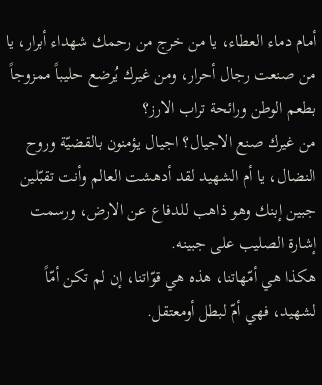أمام دماء العطاء، يا من خرج من رحمك شهداء أبرار، يا من صنعت رجال أحرار، ومن غيرك يُرضع حليباً ممزوجاً بطعم الوطن ورائحة تراب الارز؟
من غيرك صنع الاجيال؟ اجيال يؤمنون بالقضيّة وروح النضال، يا أم الشهيد لقد أدهشت العالم وأنت تقبّلين جبين إبنك وهو ذاهب للدفاع عن الارض، ورسمت إشارة الصليب على جبينه.
هكذا هي أمّهاتنا، هذه هي قوّاتنا، إن لم تكن أمّاً لشهيد، فهي أمّ لبطل أومعتقل.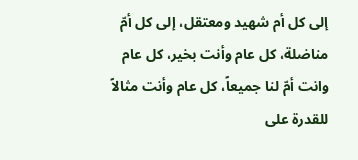إلى كل أم شهيد ومعتقل، إلى كل أمّ مناضلة، كل عام وأنت بخير، كل عام وانت أمّ لنا جميعاً، كل عام وأنت مثالاً للقدرة على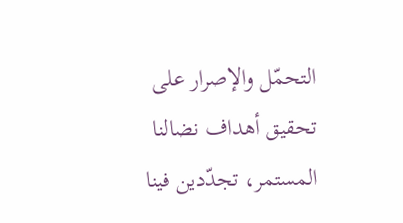التحمّل والإصرار على تحقيق أهداف نضالنا المستمر، تجدّدين فينا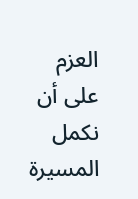العزم على أن نكمل المسيرة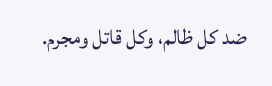ضد كل ظالم، وكل قاتل ومجرم.